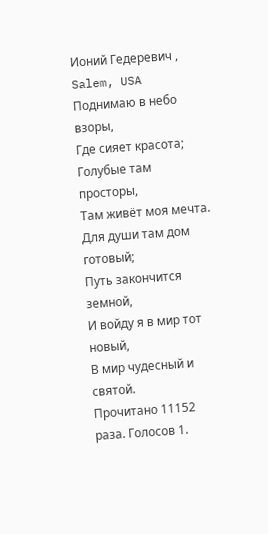Ионий Гедеревич ,
Salem, USA
Поднимаю в небо взоры,
Где сияет красота;
Голубые там просторы,
Там живёт моя мечта.
Для души там дом готовый;
Путь закончится земной,
И войду я в мир тот новый,
В мир чудесный и святой.
Прочитано 11152 раза. Голосов 1.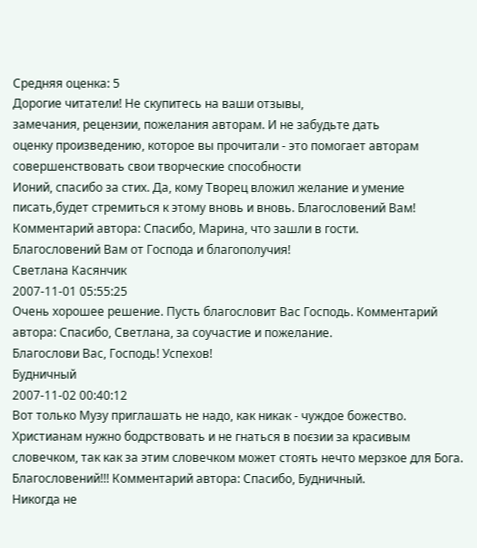Средняя оценка: 5
Дорогие читатели! Не скупитесь на ваши отзывы,
замечания, рецензии, пожелания авторам. И не забудьте дать
оценку произведению, которое вы прочитали - это помогает авторам
совершенствовать свои творческие способности
Ионий, спасибо за стих. Да, кому Творец вложил желание и умение писать,будет стремиться к этому вновь и вновь. Благословений Вам! Комментарий автора: Спасибо, Марина, что зашли в гости.
Благословений Вам от Господа и благополучия!
Светлана Касянчик
2007-11-01 05:55:25
Очень хорошее решение. Пусть благословит Вас Господь. Комментарий автора: Спасибо, Светлана, за соучастие и пожелание.
Благослови Вас, Господь! Успехов!
Будничный
2007-11-02 00:40:12
Вот только Музу приглашать не надо, как никак - чуждое божество. Христианам нужно бодрствовать и не гнаться в поєзии за красивым словечком, так как за этим словечком может стоять нечто мерзкое для Бога. Благословений!!! Комментарий автора: Спасибо, Будничный.
Никогда не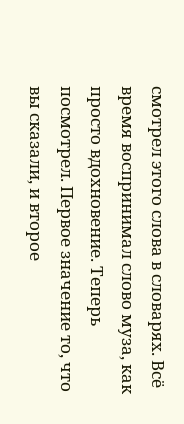смотрел этого слова в словарях. Всё время воспринимал слово муза, как просто вдохновение. Теперь посмотрел. Первое значение то, что вы сказали, и второе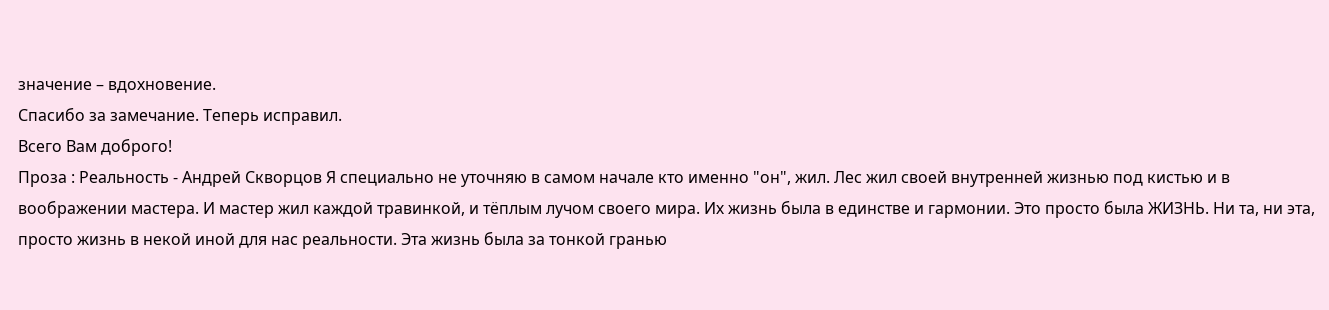значение – вдохновение.
Спасибо за замечание. Теперь исправил.
Всего Вам доброго!
Проза : Реальность - Андрей Скворцов Я специально не уточняю в самом начале кто именно "он", жил. Лес жил своей внутренней жизнью под кистью и в воображении мастера. И мастер жил каждой травинкой, и тёплым лучом своего мира. Их жизнь была в единстве и гармонии. Это просто была ЖИЗНЬ. Ни та, ни эта, просто жизнь в некой иной для нас реальности. Эта жизнь была за тонкой гранью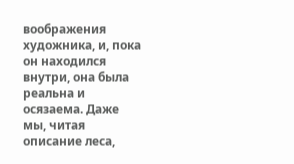воображения художника, и, пока он находился внутри, она была реальна и осязаема. Даже мы, читая описание леса,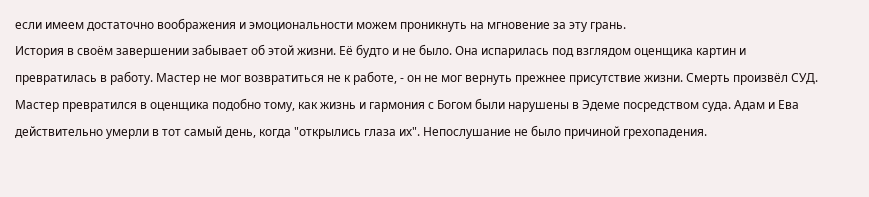если имеем достаточно воображения и эмоциональности можем проникнуть на мгновение за эту грань.
История в своём завершении забывает об этой жизни. Её будто и не было. Она испарилась под взглядом оценщика картин и превратилась в работу. Мастер не мог возвратиться не к работе, - он не мог вернуть прежнее присутствие жизни. Смерть произвёл СУД. Мастер превратился в оценщика подобно тому, как жизнь и гармония с Богом были нарушены в Эдеме посредством суда. Адам и Ева действительно умерли в тот самый день, когда "открылись глаза их". Непослушание не было причиной грехопадения.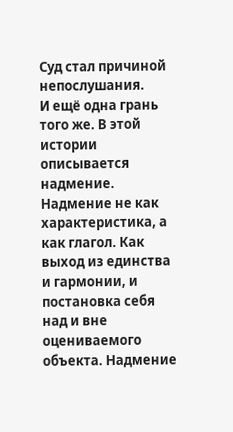Суд стал причиной непослушания.
И ещё одна грань того же. В этой истории описывается надмение. Надмение не как характеристика, а как глагол. Как выход из единства и гармонии, и постановка себя над и вне оцениваемого объекта. Надмение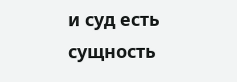и суд есть сущность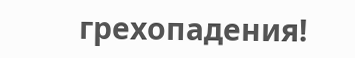грехопадения!